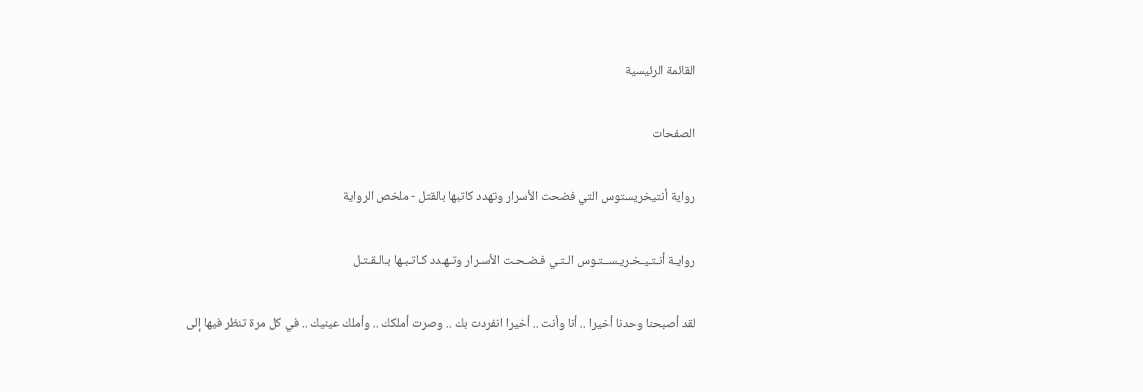القائمة الرئيسية

الصفحات

رواية أنتيخريستوس التي فضحت الأسرار وتهدد كاتبها بالقتل - ملخص الرواية

روايـة أنـتـيـخـريـســتـوس الـتـي فـضـحـت الأسـرار وتـهـدد كـاتـبـها بـالـقـتـل

لقد أصبحنا وحدنا أخيرا .. أنا وأنت .. أخيرا انفردت بك .. وصرت أملكك .. وأملك عينيك .. في كل مرة تنظر فيها إلى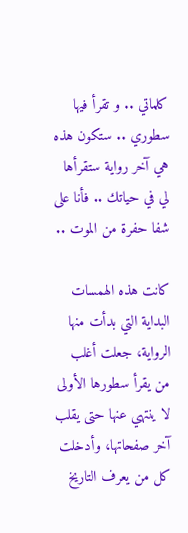كلماتي .. و تقرأ فيها سطوري .. ستكون هذه هي آخر رواية ستقرأها لي في حياتك .. فأنا على شفا حفرة من الموت ..

كانت هذه الهمسات البداية التي بدأت منها الرواية، جعلت أغلب من يقرأ سطورها الأولى لا ينتهي عنها حتى يقلب آخر صفحاتها، وأدخلت كل من يعرف التاريخ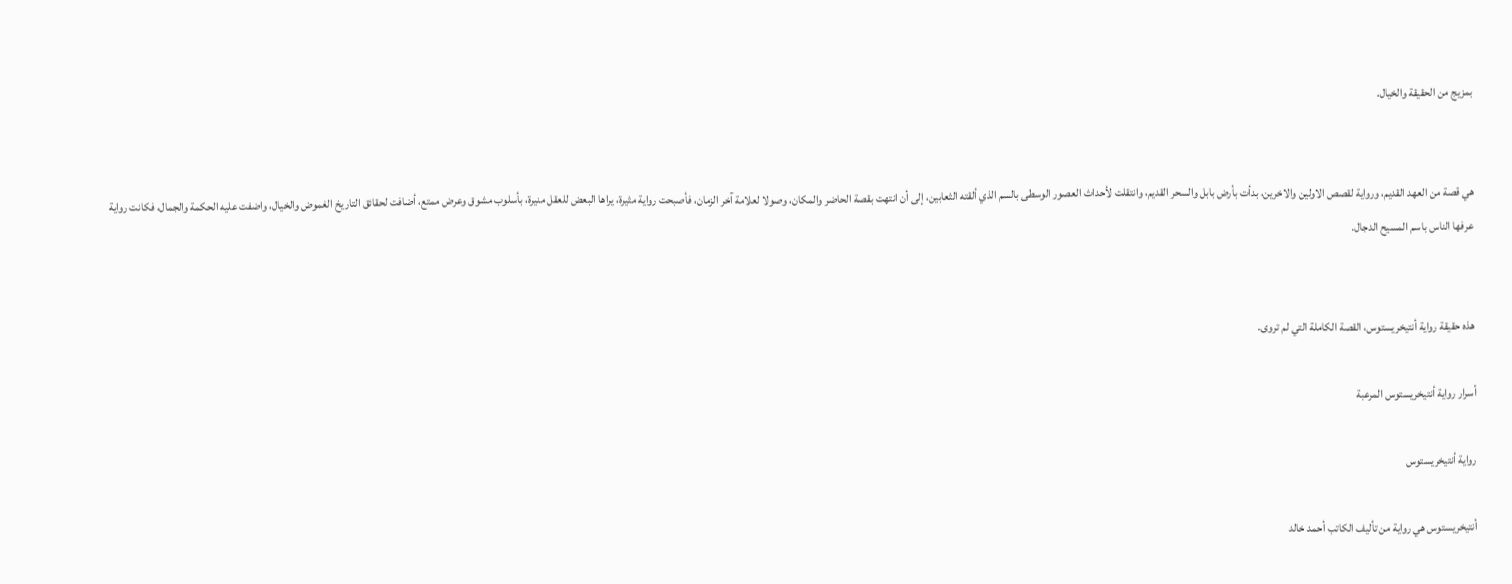بمزيج من الحقيقة والخيال.


هي قصة من العهد القديم، ورواية لقصص الاولين والاخرين، بدأت بأرض بابل والسحر القديم، وانتقلت لأحداث العصور الوسطى بالسم الذي ألقته الثعابين، إلى أن انتهت بقصة الحاضر والمكان، وصولا لعلامة آخر الزمان، فأصبحت رواية مثيرة، يراها البعض للعقل منيرة، بأسلوب مشوق وعرض ممتع، أضافت لحقائق التاريخ الغموض والخيال، واضفت عليه الحكمة والجمال، فكانت رواية عرفها الناس باسم المسيح الدجال.


هذه حقيقة رواية أنتيخريستوس، القصة الكاملة التي لم تروى.

أسرار رواية أنتيخريستوس المرعبة

رواية أنتيخريستوس

أنتيخريستوس هي رواية من تأليف الكاتب أحمد خالد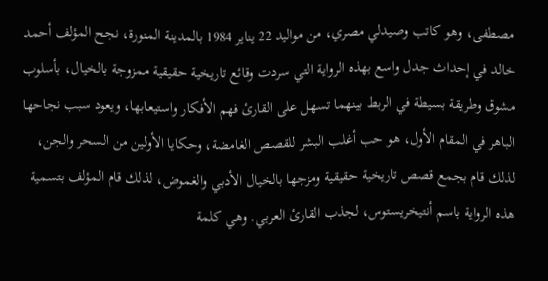مصطفى، وهو كاتب وصيدلي مصري، من مواليد 22 يناير 1984 بالمدينة المنورة، نجح المؤلف أحمد خالد في إحداث جدل واسع بهذه الرواية التي سردت وقائع تاريخية حقيقية ممزوجة بالخيال، بأسلوب مشوق وطريقة بسيطة في الربط بينهما تسهل على القارئ فهم الأفكار واستيعابها، ويعود سبب نجاحها الباهر في المقام الأول، هو حب أغلب البشر للقصص الغامضة، وحكايا الأولين من السحر والجن، لذلك قام بجمع قصص تاريخية حقيقية ومزجها بالخيال الأدبي والغموض، لذلك قام المؤلف بتسمية هذه الرواية باسم أنتيخريستوس، لجذب القارئ العربي. وهي كلمة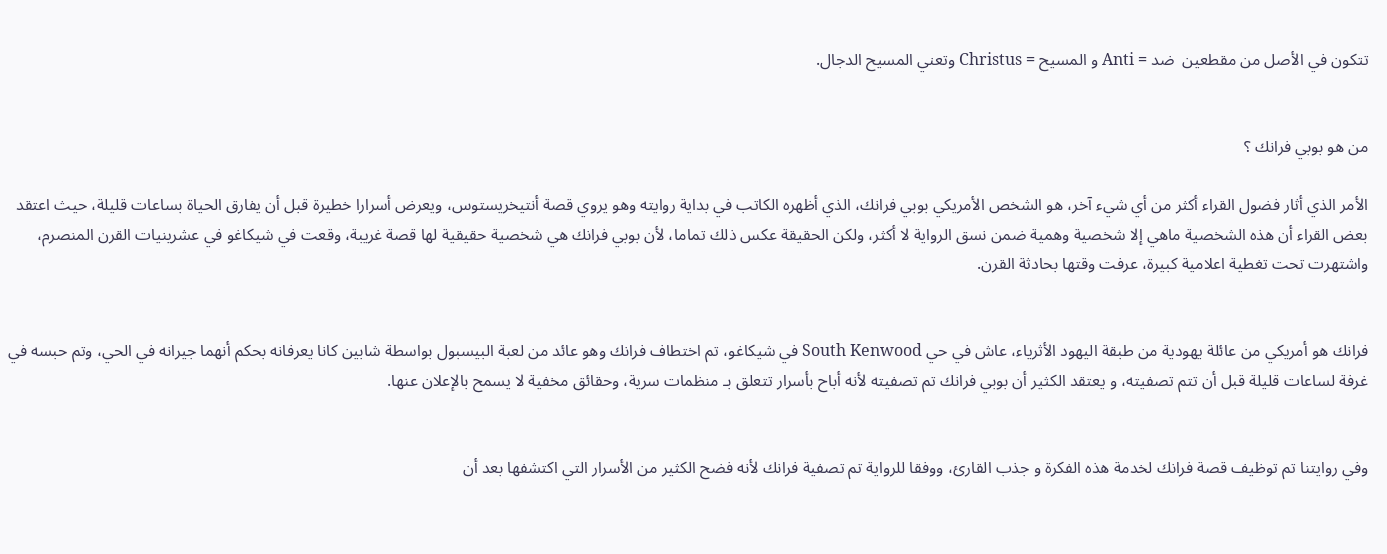تتكون في الأصل من مقطعين  ضد = Anti و المسيح = Christus وتعني المسيح الدجال.


من هو بوبي فرانك ؟

الأمر الذي أثار فضول القراء أكثر من أي شيء آخر، هو الشخص الأمريكي بوبي فرانك، الذي أظهره الكاتب في بداية روايته وهو يروي قصة أنتيخريستوس، ويعرض أسرارا خطيرة قبل أن يفارق الحياة بساعات قليلة، حيث اعتقد بعض القراء أن هذه الشخصية ماهي إلا شخصية وهمية ضمن نسق الرواية لا أكثر، ولكن الحقيقة عكس ذلك تماما، لأن بوبي فرانك هي شخصية حقيقية لها قصة غريبة، وقعت في شيكاغو في عشرينيات القرن المنصرم، واشتهرت تحت تغطية اعلامية كبيرة، عرفت وقتها بحادثة القرن.


فرانك هو أمريكي من عائلة يهودية من طبقة اليهود الأثرياء، عاش في حي South Kenwood في شيكاغو، تم اختطاف فرانك وهو عائد من لعبة البيسبول بواسطة شابين كانا يعرفانه بحكم أنهما جيرانه في الحي، وتم حبسه في غرفة لساعات قليلة قبل أن تتم تصفيته، و يعتقد الكثير أن بوبي فرانك تم تصفيته لأنه أباح بأسرار تتعلق بـ منظمات سرية، وحقائق مخفية لا يسمح بالإعلان عنها.


وفي روايتنا تم توظيف قصة فرانك لخدمة هذه الفكرة و جذب القارئ، ووفقا للرواية تم تصفية فرانك لأنه فضح الكثير من الأسرار التي اكتشفها بعد أن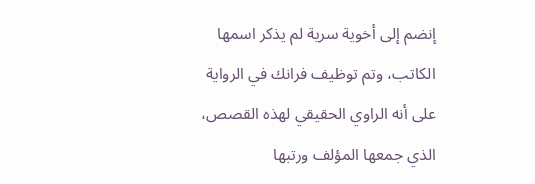إنضم إلى أخوية سرية لم يذكر اسمها الكاتب، وتم توظيف فرانك في الرواية على أنه الراوي الحقيقي لهذه القصص، الذي جمعها المؤلف ورتبها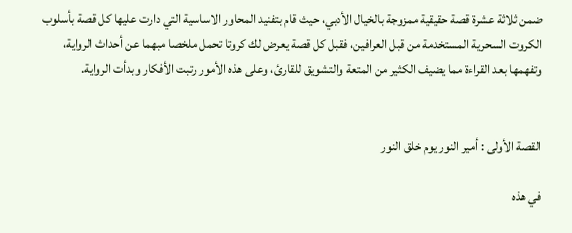ضمن ثلاثة عشرة قصة حقيقية ممزوجة بالخيال الأدبي، حيث قام بتفنيد المحاور الاساسية التي دارت عليها كل قصة بأسلوب الكروت السحرية المستخدمة من قبل العرافين، فقبل كل قصة يعرض لك كروتا تحمل ملخصا مبهما عن أحداث الرواية، وتفهمها بعد القراءة مما يضيف الكثير من المتعة والتشويق للقارئ، وعلى هذه الأمور رتبت الأفكار وبدأت الرواية.


القصة الأولى : أمير النور يوم خلق النور

في هذه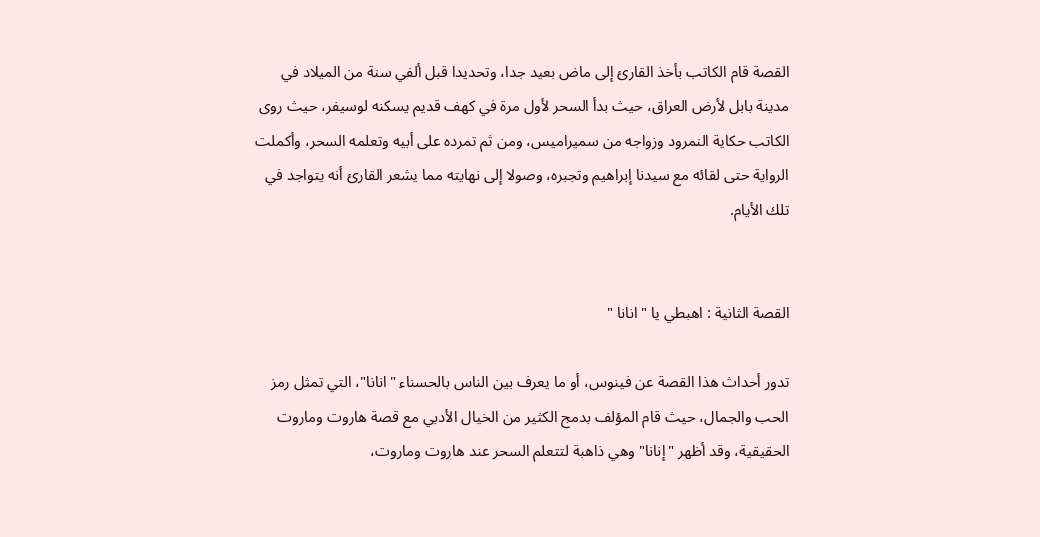القصة قام الكاتب بأخذ القارئ إلى ماض بعيد جدا، وتحديدا قبل ألفي سنة من الميلاد في مدينة بابل لأرض العراق، حيث بدأ السحر لأول مرة في كهف قديم يسكنه لوسيفر، حيث روى الكاتب حكاية النمرود وزواجه من سميراميس، ومن ثم تمرده على أبيه وتعلمه السحر، وأكملت الرواية حتى لقائه مع سيدنا إبراهيم وتجبره، وصولا إلى نهايته مما يشعر القارئ أنه يتواجد في تلك الأيام.


القصة الثانية : اهبطي يا " انانا "

تدور أحداث هذا القصة عن فينوس، أو ما يعرف بين الناس بالحسناء "انانا"، التي تمثل رمز الحب والجمال، حيث قام المؤلف بدمج الكثير من الخيال الأدبي مع قصة هاروت وماروت الحقيقية، وقد أظهر "إنانا" وهي ذاهبة لتتعلم السحر عند هاروت وماروت،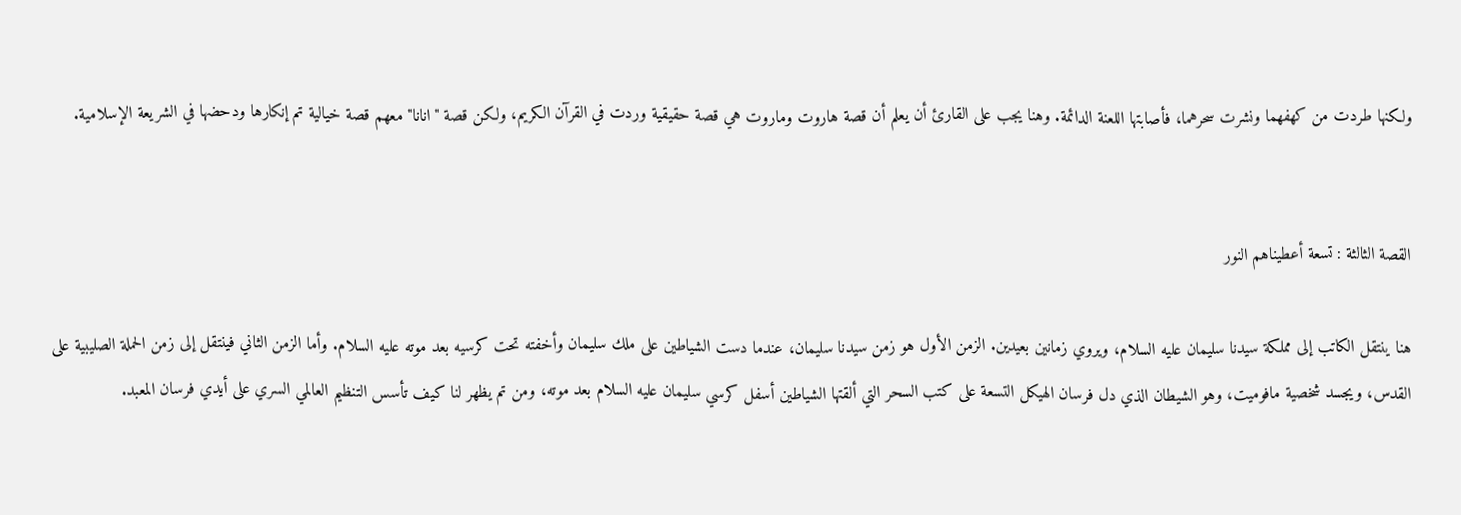ولكنها طردت من كهفهما ونشرت سحرهما، فأصابتها اللعنة الدائمة. وهنا يجب على القارئ أن يعلم أن قصة هاروت وماروت هي قصة حقيقية وردت في القرآن الكريم، ولكن قصة "انانا" معهم قصة خيالية تم إنكارها ودحضها في الشريعة الإسلامية.


القصة الثالثة : تسعة أعطيناهم النور

هنا ينتقل الكاتب إلى مملكة سيدنا سليمان عليه السلام، ويروي زمانين بعيدين. الزمن الأول هو زمن سيدنا سليمان، عندما دست الشياطين على ملك سليمان وأخفته تحت كرسيه بعد موته عليه السلام. وأما الزمن الثاني فينتقل إلى زمن الحملة الصليبية على القدس، ويجسد شخصية مافوميت، وهو الشيطان الذي دل فرسان الهيكل التسعة على كتب السحر التي ألقتها الشياطين أسفل كرسي سليمان عليه السلام بعد موته، ومن تم يظهر لنا كيف تأسس التنظيم العالمي السري على أيدي فرسان المعبد.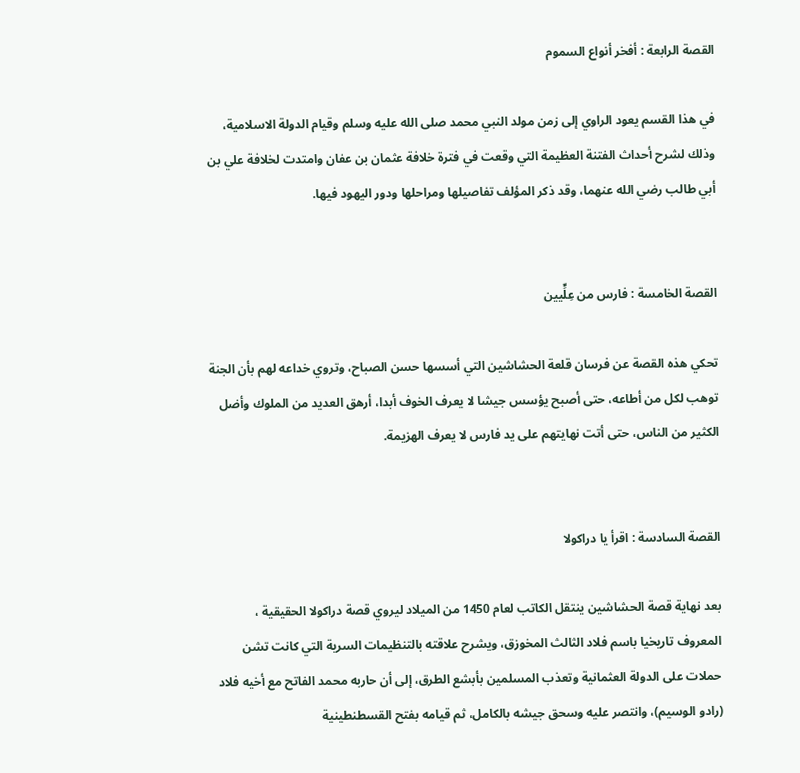القصة الرابعة : أفخر أنواع السموم

في هذا القسم يعود الراوي إلى زمن مولد النبي محمد صلى الله عليه وسلم وقيام الدولة الاسلامية، وذلك لشرح أحداث الفتنة العظيمة التي وقعت في فترة خلافة عثمان بن عفان وامتدت لخلافة علي بن أبي طالب رضي الله عنهما، وقد ذكر المؤلف تفاصيلها ومراحلها ودور اليهود فيها.


القصة الخامسة : فارس من عِلٍّيين

تحكي هذه القصة عن فرسان قلعة الحشاشين التي أسسها حسن الصباح، وتروي خداعه لهم بأن الجنة توهب لكل من أطاعه، حتى أصبح يؤسس جيشا لا يعرف الخوف أبدا، أرهق العديد من الملوك وأضل الكثير من الناس، حتى أتت نهايتهم على يد فارس لا يعرف الهزيمة.


القصة السادسة : اقرأ يا دراكولا

بعد نهاية قصة الحشاشين ينتقل الكاتب لعام 1450 من الميلاد ليروي قصة دراكولا الحقيقية ، المعروف تاريخيا باسم فلاد الثالث المخوزق، ويشرح علاقته بالتنظيمات السرية التي كانت تشن حملات على الدولة العثمانية وتعذب المسلمين بأبشع الطرق، إلى أن حاربه محمد الفاتح مع أخيه فلاد (رادو الوسيم)، وانتصر عليه وسحق جيشه بالكامل، ثم قيامه بفتح القسطنطينية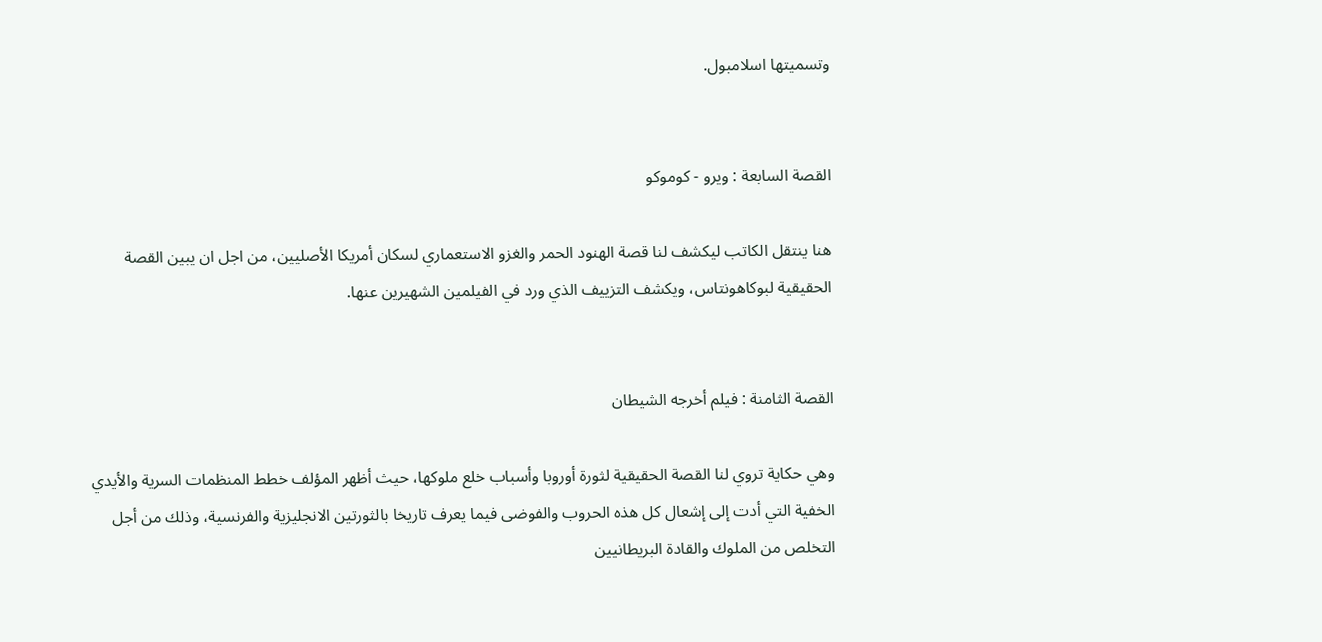وتسميتها اسلامبول.


القصة السابعة : ويرو - كوموكو

هنا ينتقل الكاتب ليكشف لنا قصة الهنود الحمر والغزو الاستعماري لسكان أمريكا الأصليين، من اجل ان يبين القصة الحقيقية لبوكاهونتاس، ويكشف التزييف الذي ورد في الفيلمين الشهيرين عنها.


القصة الثامنة : فيلم أخرجه الشيطان

وهي حكاية تروي لنا القصة الحقيقية لثورة أوروبا وأسباب خلع ملوكها، حيث أظهر المؤلف خطط المنظمات السرية والأيدي الخفية التي أدت إلى إشعال كل هذه الحروب والفوضى فيما يعرف تاريخا بالثورتين الانجليزية والفرنسية، وذلك من أجل التخلص من الملوك والقادة البريطانيين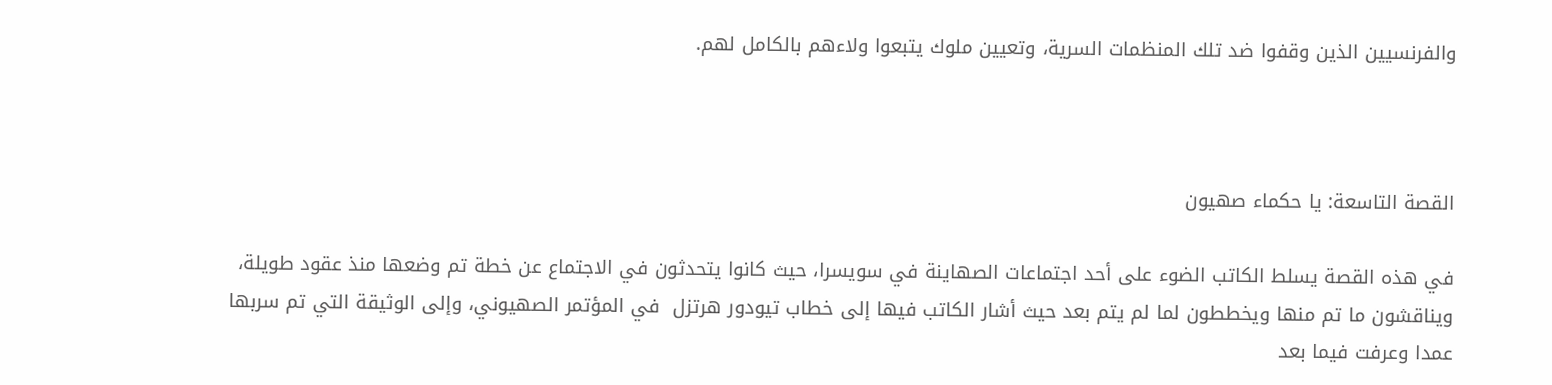والفرنسيين الذين وقفوا ضد تلك المنظمات السرية، وتعيين ملوك يتبعوا ولاءهم بالكامل لهم.



القصة التاسعة: يا حكماء صهيون

في هذه القصة يسلط الكاتب الضوء على أحد اجتماعات الصهاينة في سويسرا، حيث كانوا يتحدثون في الاجتماع عن خطة تم وضعها منذ عقود طويلة، ويناقشون ما تم منها ويخططون لما لم يتم بعد حيث أشار الكاتب فيها إلى خطاب تيودور هرتزل  في المؤتمر الصهيوني، وإلى الوثيقة التي تم سربها عمدا وعرفت فيما بعد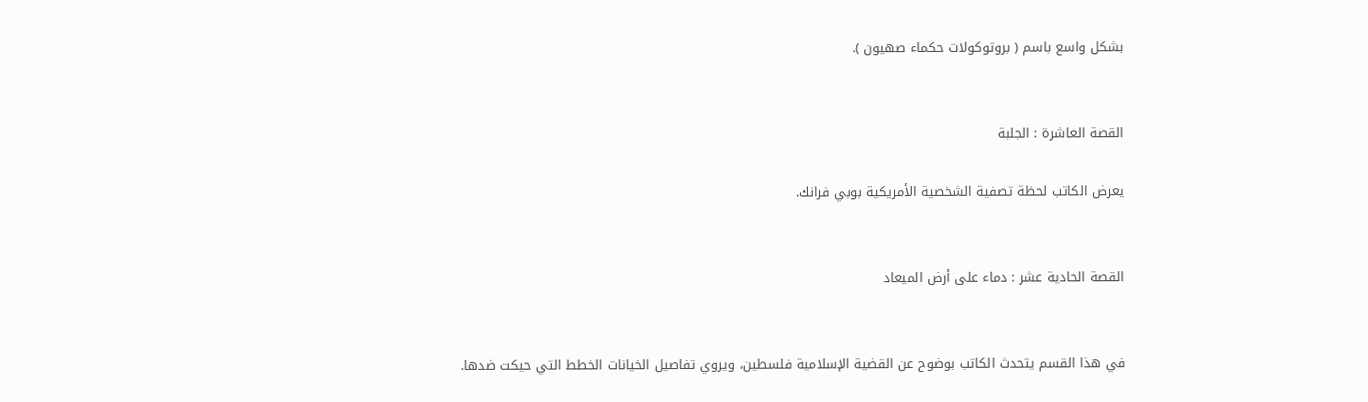بشكل واسع باسم ( بروتوكولات حكماء صهيون ).


القصة العاشرة : الجلبة

يعرض الكاتب لحظة تصفية الشخصية الأمريكية بوبي فرانك.


القصة الحادية عشر : دماء على أرض الميعاد


في هذا القسم يتحدث الكاتب بوضوح عن القضية الإسلامية فلسطين، ويروي تفاصيل الخيانات الخطط التي حيكت ضدها.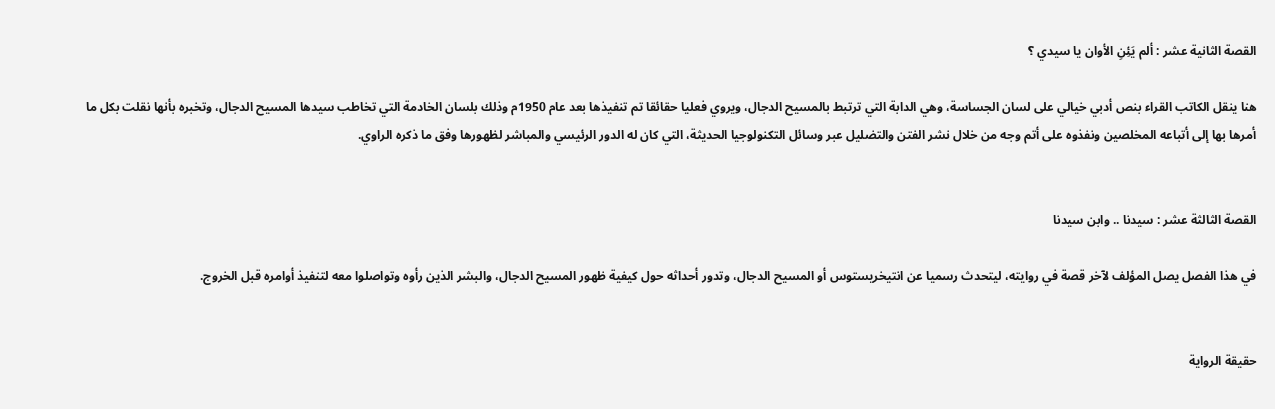القصة الثانية عشر : ألم يَئِنِ الأوان يا سيدي ؟

هنا ينقل الكاتب القراء بنص أدبي خيالي على لسان الجساسة، وهي الدابة التي ترتبط بالمسيح الدجال، ويروي فعليا حقائقا تم تنفيذها بعد عام 1950م وذلك بلسان الخادمة التي تخاطب سيدها المسيح الدجال، وتخبره بأنها نقلت بكل ما أمرها بها إلى أتباعه المخلصين ونفذوه على أتم وجه من خلال نشر الفتن والتضليل عبر وسائل التكنولوجيا الحديثة، التي كان له الدور الرئيسي والمباشر لظهورها وفق ما ذكره الراوي.


القصة الثالثة عشر : سيدنا .. وابن سيدنا

في هذا الفصل يصل المؤلف لآخر قصة في روايته، ليتحدث رسميا عن انتيخريستوس أو المسيح الدجال، وتدور أحداثه حول كيفية ظهور المسيح الدجال، والبشر الذين رأوه وتواصلوا معه لتنفيذ أوامره قبل الخروج.


حقيقة الرواية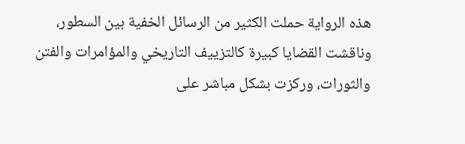هذه الرواية حملت الكثير من الرسائل الخفية بين السطور، وناقشت القضايا كبيرة كالتزييف التاريخي والمؤامرات والفتن والثورات، وركزت بشكل مباشر على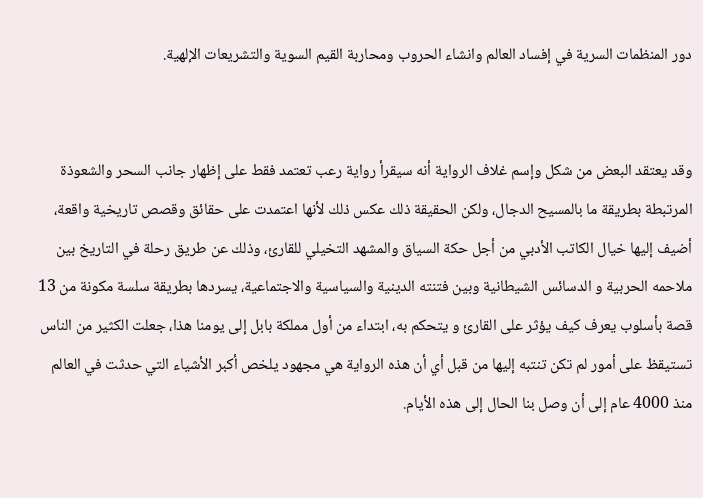دور المنظمات السرية في إفساد العالم وانشاء الحروب ومحاربة القيم السوية والتشريعات الإلهية.


وقد يعتقد البعض من شكل وإسم غلاف الرواية أنه سيقرأ رواية رعب تعتمد فقط على إظهار جانب السحر والشعوذة المرتبطة بطريقة ما بالمسيح الدجال، ولكن الحقيقة ذلك عكس ذلك لأنها اعتمدت على حقائق وقصص تاريخية واقعة، أضيف إليها خيال الكاتب الأدبي من أجل حكة السياق والمشهد التخيلي للقارئ، وذلك عن طريق رحلة في التاريخ بين ملاحمه الحربية و الدسائس الشيطانية وبين فتنته الدينية والسياسية والاجتماعية، يسردها بطريقة سلسة مكونة من 13 قصة بأسلوب يعرف كيف يؤثر على القارئ و يتحكم به، ابتداء من أول مملكة بابل إلى يومنا هذا، جعلت الكثير من الناس تستيقظ على أمور لم تكن تنتبه إليها من قبل أي أن هذه الرواية هي مجهود يلخص أكبر الأشياء التي حدثت في العالم منذ 4000 عام إلى أن وصل بنا الحال إلى هذه الأيام.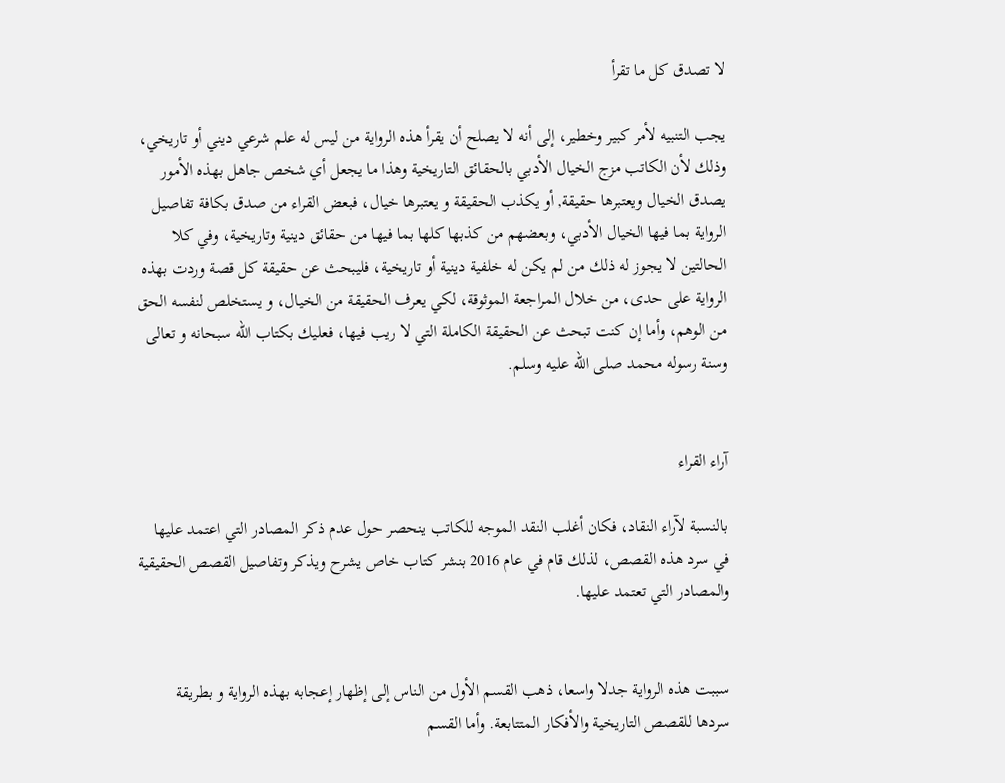لا تصدق كل ما تقرأ

يجب التنبيه لأمر كبير وخطير، إلى أنه لا يصلح أن يقرأ هذه الرواية من ليس له علم شرعي ديني أو تاريخي، وذلك لأن الكاتب مزج الخيال الأدبي بالحقائق التاريخية وهذا ما يجعل أي شخص جاهل بهذه الأمور يصدق الخيال ويعتبرها حقيقة, أو يكذب الحقيقة و يعتبرها خيال، فبعض القراء من صدق بكافة تفاصيل الرواية بما فيها الخيال الأدبي، وبعضهم من كذبها كلها بما فيها من حقائق دينية وتاريخية، وفي كلا الحالتين لا يجوز له ذلك من لم يكن له خلفية دينية أو تاريخية، فليبحث عن حقيقة كل قصة وردت بهذه الرواية على حدى، من خلال المراجعة الموثوقة، لكي يعرف الحقيقة من الخيال، و يستخلص لنفسه الحق من الوهم، وأما إن كنت تبحث عن الحقيقة الكاملة التي لا ريب فيها، فعليك بكتاب الله سبحانه و تعالى وسنة رسوله محمد صلى الله عليه وسلم.


آراء القراء

بالنسبة لآراء النقاد، فكان أغلب النقد الموجه للكاتب ينحصر حول عدم ذكر المصادر التي اعتمد عليها في سرد هذه القصص، لذلك قام في عام 2016 بنشر كتاب خاص يشرح ويذكر وتفاصيل القصص الحقيقية والمصادر التي تعتمد عليها.


سببت هذه الرواية جدلا واسعا، ذهب القسم الأول من الناس إلى إظهار إعجابه بهذه الرواية و بطريقة سردها للقصص التاريخية والأفكار المتتابعة. وأما القسم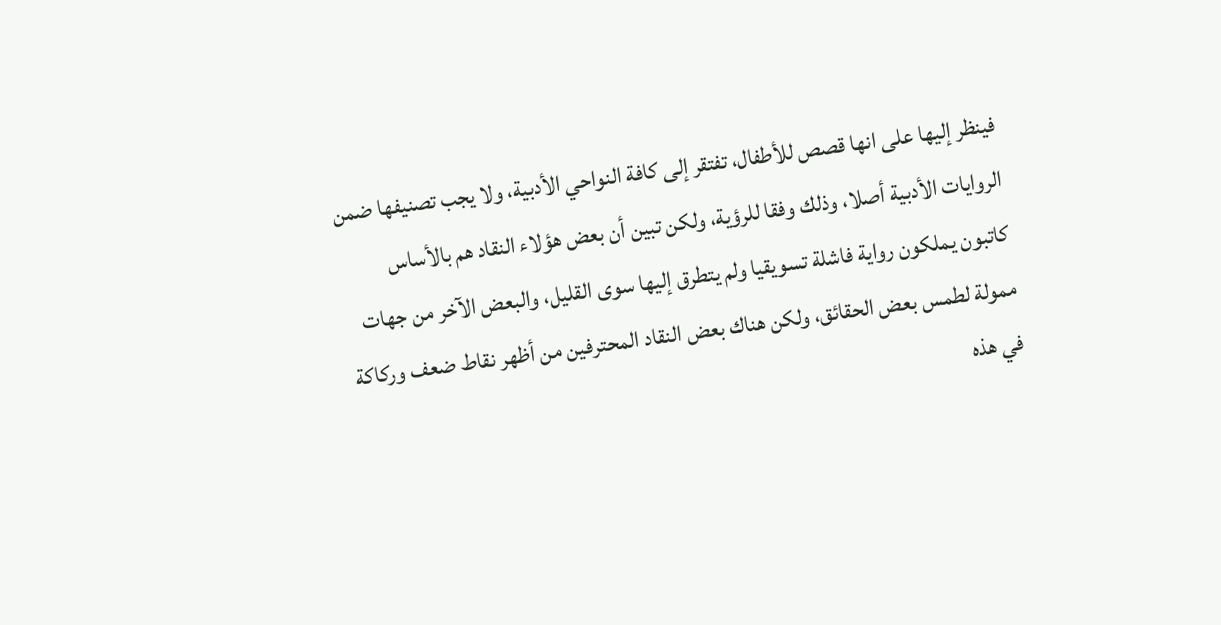فينظر إليها على انها قصص للأطفال، تفتقر إلى كافة النواحي الأدبية، ولا يجب تصنيفها ضمن الروايات الأدبية أصلا، وذلك وفقا للرؤية، ولكن تبين أن بعض هؤلاء النقاد هم بالأساس كاتبون يملكون رواية فاشلة تسويقيا ولم يتطرق إليها سوى القليل، والبعض الآخر من جهات ممولة لطمس بعض الحقائق، ولكن هناك بعض النقاد المحترفين من أظهر نقاط ضعف وركاكة في هذه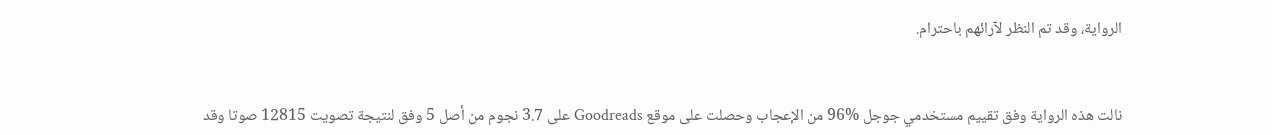الرواية، وقد تم النظر لآرائهم باحترام.


نالت هذه الرواية وفق تقييم مستخدمي جوجل %96 من الإعجاب وحصلت على موقع Goodreads على 3.7 نجوم من أصل 5 وفق لنتيجة تصويت 12815 صوتا وقد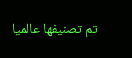تم تصنيفها عالميا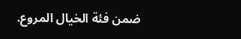ضمن فئة الخيال المروع.